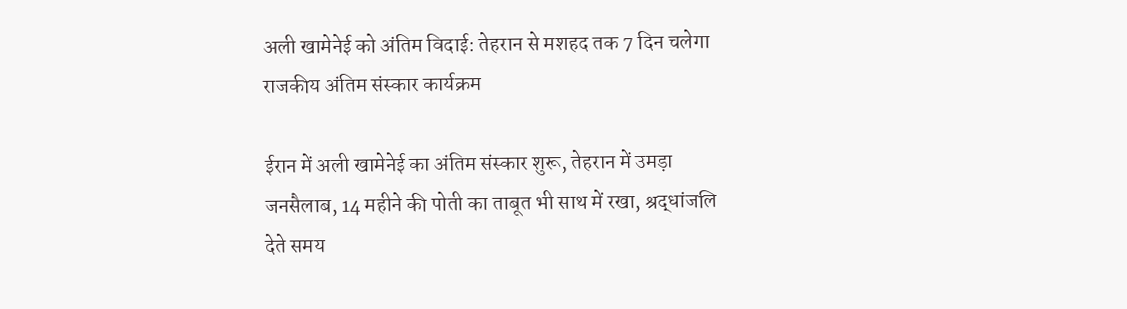अली खामेनेई को अंतिम विदाई: तेहरान से मशहद तक 7 दिन चलेगा राजकीय अंतिम संस्कार कार्यक्रम

ईरान में अली खामेनेई का अंतिम संस्कार शुरू, तेहरान में उमड़ा जनसैलाब, 14 महीने की पोती का ताबूत भी साथ में रखा, श्रद्धांजलि देते समय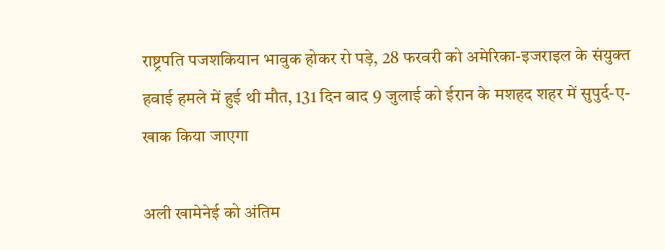राष्ट्रपति पजशकियान भावुक होकर रो पड़े, 28 फरवरी को अमेरिका-इजराइल के संयुक्त हवाई हमले में हुई थी मौत, 131 दिन बाद 9 जुलाई को ईरान के मशहद शहर में सुपुर्द-ए-खाक किया जाएगा

अली खामेनेई को अंतिम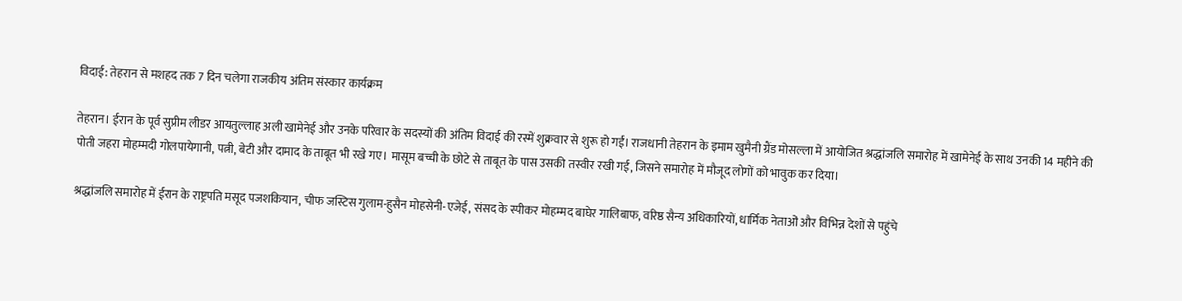विदाई: तेहरान से मशहद तक 7 दिन चलेगा राजकीय अंतिम संस्कार कार्यक्रम

तेहरान। ईरान के पूर्व सुप्रीम लीडर आयतुल्लाह अली खामेनेई और उनके परिवार के सदस्यों की अंतिम विदाई की रस्में शुक्रवार से शुरू हो गईं। राजधानी तेहरान के इमाम खुमैनी ग्रैंड मोसल्ला में आयोजित श्रद्धांजलि समारोह में खामेनेई के साथ उनकी 14 महीने की पोती जहरा मोहम्मदी गोलपायेगानी, पत्नी, बेटी और दामाद के ताबूत भी रखे गए। मासूम बच्ची के छोटे से ताबूत के पास उसकी तस्वीर रखी गई, जिसने समारोह में मौजूद लोगों को भावुक कर दिया।

श्रद्धांजलि समारोह में ईरान के राष्ट्रपति मसूद पजशकियान, चीफ जस्टिस गुलाम-हुसैन मोहसेनी-एजेई, संसद के स्पीकर मोहम्मद बाघेर गालिबाफ, वरिष्ठ सैन्य अधिकारियों, धार्मिक नेताओं और विभिन्न देशों से पहुंचे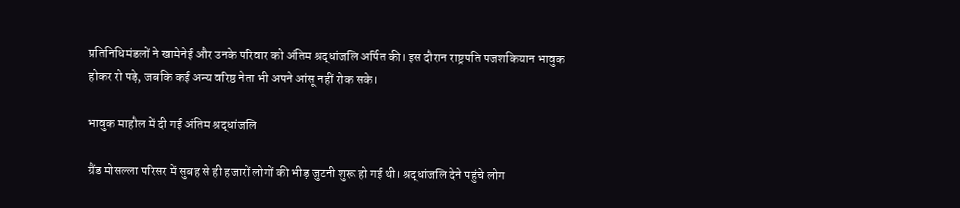प्रतिनिधिमंडलों ने खामेनेई और उनके परिवार को अंतिम श्रद्धांजलि अर्पित की। इस दौरान राष्ट्रपति पजशकियान भावुक होकर रो पड़े, जबकि कई अन्य वरिष्ठ नेता भी अपने आंसू नहीं रोक सके।

भावुक माहौल में दी गई अंतिम श्रद्धांजलि

ग्रैंड मोसल्ला परिसर में सुबह से ही हजारों लोगों की भीड़ जुटनी शुरू हो गई थी। श्रद्धांजलि देने पहुंचे लोग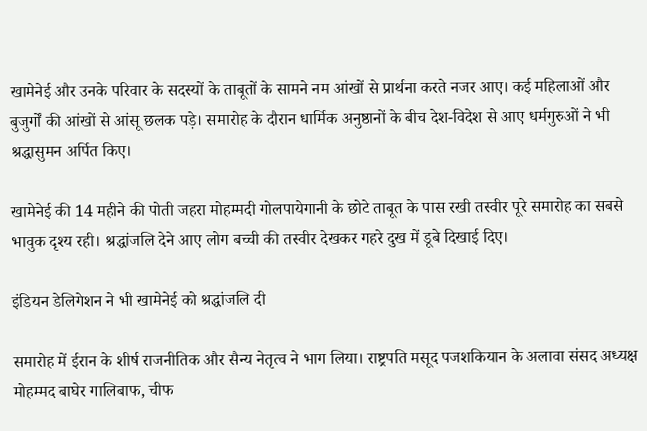खामेनेई और उनके परिवार के सदस्यों के ताबूतों के सामने नम आंखों से प्रार्थना करते नजर आए। कई महिलाओं और बुजुर्गों की आंखों से आंसू छलक पड़े। समारोह के दौरान धार्मिक अनुष्ठानों के बीच देश-विदेश से आए धर्मगुरुओं ने भी श्रद्धासुमन अर्पित किए।

खामेनेई की 14 महीने की पोती जहरा मोहम्मदी गोलपायेगानी के छोटे ताबूत के पास रखी तस्वीर पूरे समारोह का सबसे भावुक दृश्य रही। श्रद्धांजलि देने आए लोग बच्ची की तस्वीर देखकर गहरे दुख में डूबे दिखाई दिए।

इंडियन डेलिगेशन ने भी खामेनेई को श्रद्धांजलि दी

समारोह में ईरान के शीर्ष राजनीतिक और सैन्य नेतृत्व ने भाग लिया। राष्ट्रपति मसूद पजशकियान के अलावा संसद अध्यक्ष मोहम्मद बाघेर गालिबाफ, चीफ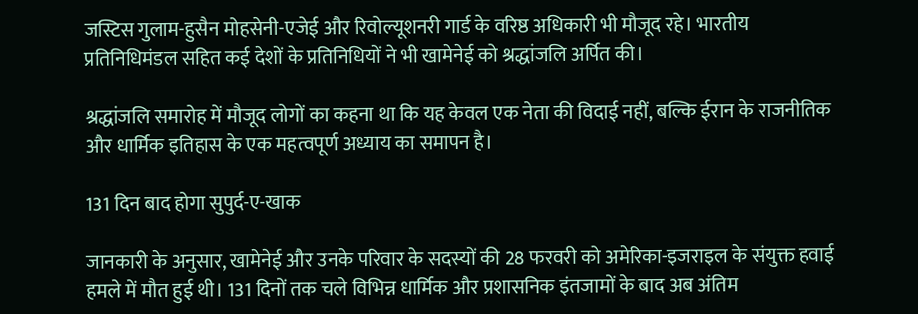जस्टिस गुलाम-हुसैन मोहसेनी-एजेई और रिवोल्यूशनरी गार्ड के वरिष्ठ अधिकारी भी मौजूद रहे। भारतीय प्रतिनिधिमंडल सहित कई देशों के प्रतिनिधियों ने भी खामेनेई को श्रद्धांजलि अर्पित की।

श्रद्धांजलि समारोह में मौजूद लोगों का कहना था कि यह केवल एक नेता की विदाई नहीं, बल्कि ईरान के राजनीतिक और धार्मिक इतिहास के एक महत्वपूर्ण अध्याय का समापन है।

131 दिन बाद होगा सुपुर्द-ए-खाक

जानकारी के अनुसार, खामेनेई और उनके परिवार के सदस्यों की 28 फरवरी को अमेरिका-इजराइल के संयुक्त हवाई हमले में मौत हुई थी। 131 दिनों तक चले विभिन्न धार्मिक और प्रशासनिक इंतजामों के बाद अब अंतिम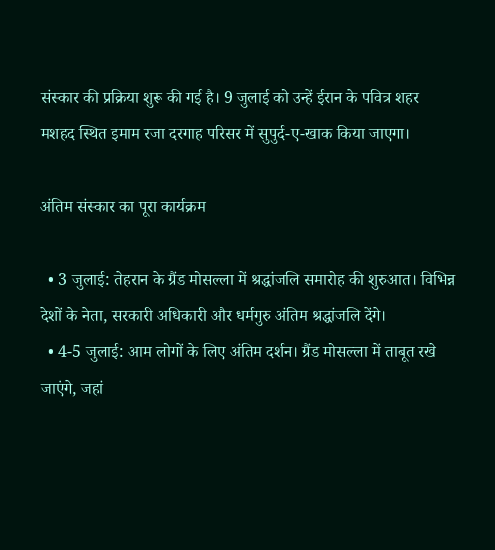संस्कार की प्रक्रिया शुरू की गई है। 9 जुलाई को उन्हें ईरान के पवित्र शहर मशहद स्थित इमाम रजा दरगाह परिसर में सुपुर्द-ए-खाक किया जाएगा।

अंतिम संस्कार का पूरा कार्यक्रम

  • 3 जुलाई: तेहरान के ग्रैंड मोसल्ला में श्रद्धांजलि समारोह की शुरुआत। विभिन्न देशों के नेता, सरकारी अधिकारी और धर्मगुरु अंतिम श्रद्धांजलि देंगे।
  • 4-5 जुलाई: आम लोगों के लिए अंतिम दर्शन। ग्रैंड मोसल्ला में ताबूत रखे जाएंगे, जहां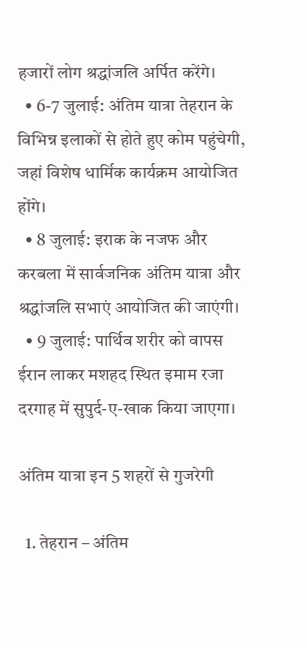हजारों लोग श्रद्धांजलि अर्पित करेंगे।
  • 6-7 जुलाई: अंतिम यात्रा तेहरान के विभिन्न इलाकों से होते हुए कोम पहुंचेगी, जहां विशेष धार्मिक कार्यक्रम आयोजित होंगे।
  • 8 जुलाई: इराक के नजफ और करबला में सार्वजनिक अंतिम यात्रा और श्रद्धांजलि सभाएं आयोजित की जाएंगी।
  • 9 जुलाई: पार्थिव शरीर को वापस ईरान लाकर मशहद स्थित इमाम रजा दरगाह में सुपुर्द-ए-खाक किया जाएगा।

अंतिम यात्रा इन 5 शहरों से गुजरेगी

  1. तेहरान – अंतिम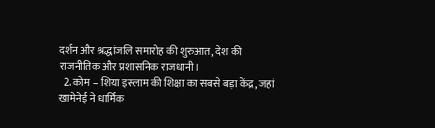दर्शन और श्रद्धांजलि समारोह की शुरुआत, देश की राजनीतिक और प्रशासनिक राजधानी।
  2. कोम – शिया इस्लाम की शिक्षा का सबसे बड़ा केंद्र, जहां खामेनेई ने धार्मिक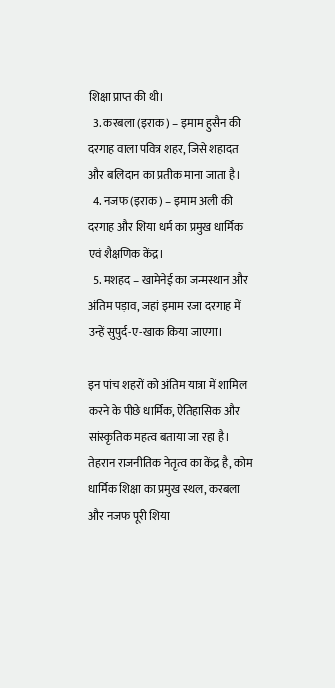शिक्षा प्राप्त की थी।
  3. करबला (इराक) – इमाम हुसैन की दरगाह वाला पवित्र शहर, जिसे शहादत और बलिदान का प्रतीक माना जाता है।
  4. नजफ (इराक) – इमाम अली की दरगाह और शिया धर्म का प्रमुख धार्मिक एवं शैक्षणिक केंद्र।
  5. मशहद – खामेनेई का जन्मस्थान और अंतिम पड़ाव, जहां इमाम रजा दरगाह में उन्हें सुपुर्द-ए-खाक किया जाएगा।

इन पांच शहरों को अंतिम यात्रा में शामिल करने के पीछे धार्मिक, ऐतिहासिक और सांस्कृतिक महत्व बताया जा रहा है। तेहरान राजनीतिक नेतृत्व का केंद्र है, कोम धार्मिक शिक्षा का प्रमुख स्थल, करबला और नजफ पूरी शिया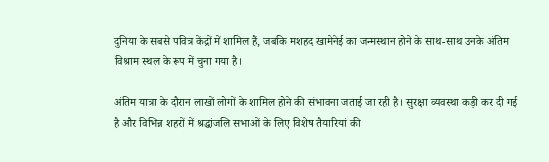दुनिया के सबसे पवित्र केंद्रों में शामिल हैं, जबकि मशहद खामेनेई का जन्मस्थान होने के साथ-साथ उनके अंतिम विश्राम स्थल के रूप में चुना गया है।

अंतिम यात्रा के दौरान लाखों लोगों के शामिल होने की संभावना जताई जा रही है। सुरक्षा व्यवस्था कड़ी कर दी गई है और विभिन्न शहरों में श्रद्धांजलि सभाओं के लिए विशेष तैयारियां की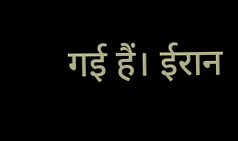गई हैं। ईरान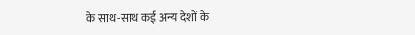के साथ-साथ कई अन्य देशों के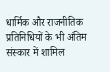धार्मिक और राजनीतिक प्रतिनिधियों के भी अंतिम संस्कार में शामिल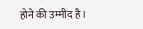होने की उम्मीद है।